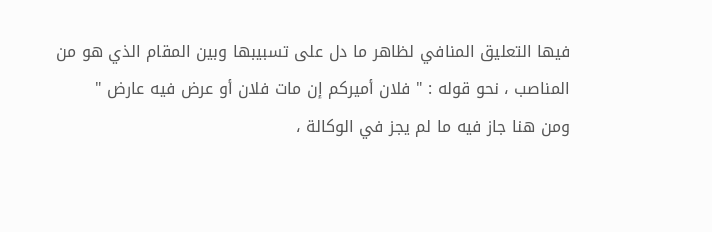فيها التعليق المنافي لظاهر ما دل على تسبيبها وبين المقام الذي هو من
المناصب ، نحو قوله : " فلان أميركم إن مات فلان أو عرض فيه عارض "
ومن هنا جاز فيه ما لم يجز في الوكالة ،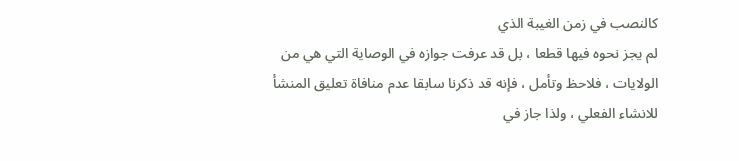كالنصب في زمن الغيبة الذي
لم يجز نحوه فيها قطعا ، بل قد عرفت جوازه في الوصاية التي هي من
الولايات ، فلاحظ وتأمل ، فإنه قد ذكرنا سابقا عدم منافاة تعليق المنشأ
للانشاء الفعلي ، ولذا جاز في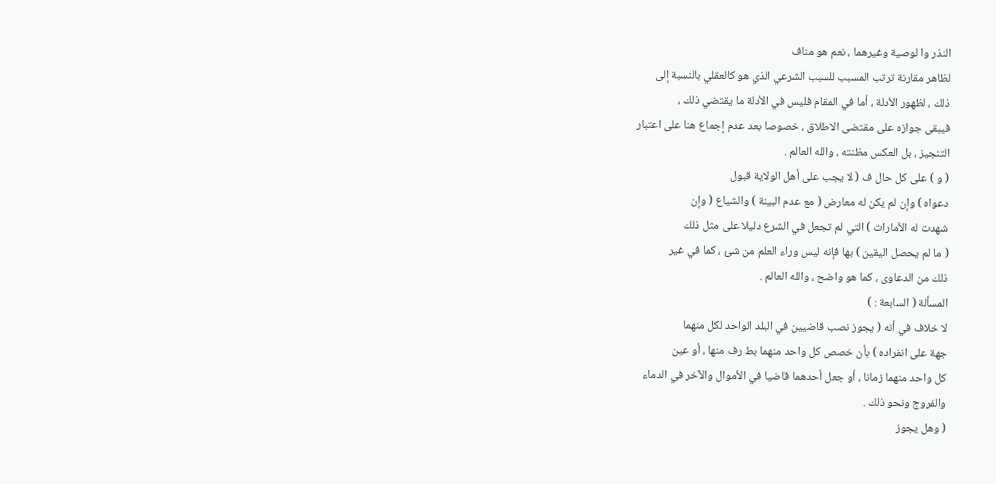النذر وا لوصية وغيرهما ، نعم هو مناف
لظاهر مقارنة ترتب المسبب للسبب الشرعي الذي هو كالعقلي بالنسبة إلى
ذلك ، لظهور الأدلة ، أما في المقام فليس في الأدلة ما يقتضي ذلك ،
فيبقى جوازه على مقتضى الاطلاق ، خصوصا بعد عدم إجماع هنا على اعتبار
التنجيز ، بل العكس مظنته ، والله العالم .
( و ) على كل حال ف ( لا يجب على أهل الولاية قبول
دعواه ) وإن لم يكن له معارض ( مع عدم البينة ) والشياع ( وإن
شهدت له الأمارات ) التي لم تجعل في الشرع دليلا على مثل ذلك
( ما لم يحصل اليقين ) بها فإنه ليس وراء العلم من شئ ، كما في غير
ذلك من الدعاوى ، كما هو واضح ، والله العالم .
المسألة ( السابعة : )
لا خلاف في أنه ( يجوز نصب قاضيين في البلد الواحد لكل منهما
جهة على انفراده ) بأن خصص كل واحد منهما بط رف منها ، أو عين
كل واحد منهما زمانا ، أو جعل أحدهما قاضيا في الأموال والآخر في الدماء
والفروج ونحو ذلك .
( وهل يجوز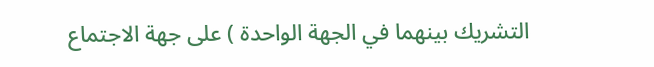التشريك بينهما في الجهة الواحدة ) على جهة الاجتماع